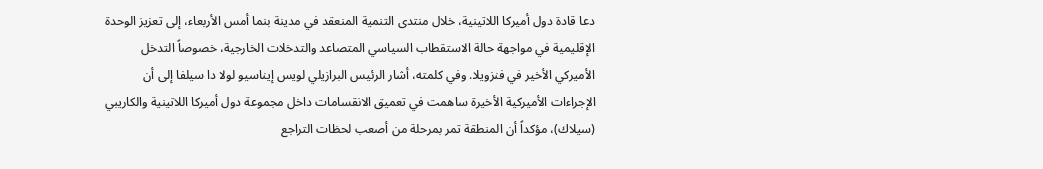دعا قادة دول أميركا اللاتينية، خلال منتدى التنمية المنعقد في مدينة بنما أمس الأربعاء، إلى تعزيز الوحدة الإقليمية في مواجهة حالة الاستقطاب السياسي المتصاعد والتدخلات الخارجية، خصوصاً التدخل الأميركي الأخير في فنزويلا. وفي كلمته، أشار الرئيس البرازيلي لويس إيناسيو لولا دا سيلفا إلى أن الإجراءات الأميركية الأخيرة ساهمت في تعميق الانقسامات داخل مجموعة دول أميركا اللاتينية والكاريبي (سيلاك)، مؤكداً أن المنطقة تمر بمرحلة من أصعب لحظات التراجع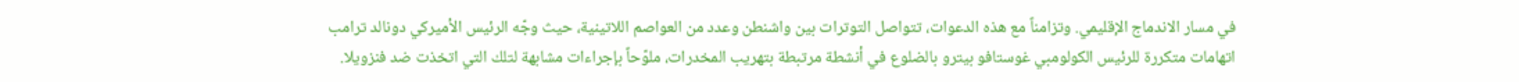في مسار الاندماج الإقليمي. وتزامناً مع هذه الدعوات، تتواصل التوترات بين واشنطن وعدد من العواصم اللاتينية، حيث وجّه الرئيس الأميركي دونالد ترامب اتهامات متكررة للرئيس الكولومبي غوستافو بيترو بالضلوع في أنشطة مرتبطة بتهريب المخدرات، ملوّحاً بإجراءات مشابهة لتلك التي اتخذت ضد فنزويلا.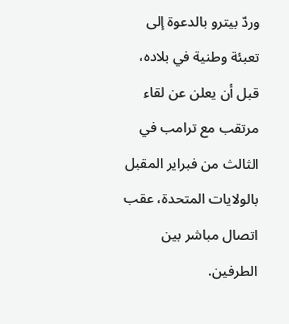وردّ بيترو بالدعوة إلى تعبئة وطنية في بلاده، قبل أن يعلن عن لقاء مرتقب مع ترامب في الثالث من فبراير المقبل بالولايات المتحدة، عقب اتصال مباشر بين الطرفين.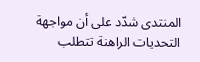المنتدى شدّد على أن مواجهة التحديات الراهنة تتطلب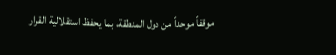موقفاً موحداً من دول المنطقة، بما يحفظ استقلالية القرار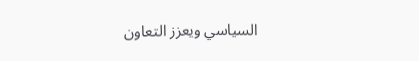السياسي ويعزز التعاون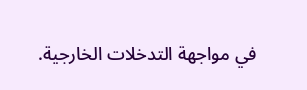في مواجهة التدخلات الخارجية.